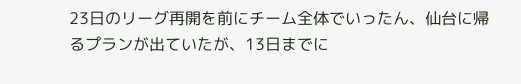23日のリーグ再開を前にチーム全体でいったん、仙台に帰るプランが出ていたが、13日までに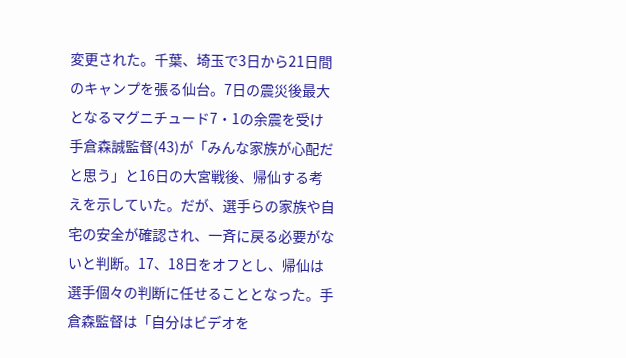変更された。千葉、埼玉で3日から21日間のキャンプを張る仙台。7日の震災後最大となるマグニチュード7・1の余震を受け手倉森誠監督(43)が「みんな家族が心配だと思う」と16日の大宮戦後、帰仙する考えを示していた。だが、選手らの家族や自宅の安全が確認され、一斉に戻る必要がないと判断。17、18日をオフとし、帰仙は選手個々の判断に任せることとなった。手倉森監督は「自分はビデオを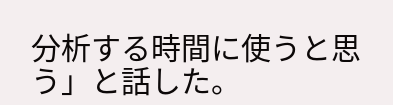分析する時間に使うと思う」と話した。